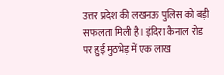उत्तर प्रदेश की लखनऊ पुलिस को बड़ी सफलता मिली है। इंदिरा कैनाल रोड पर हुई मुठभेड़ में एक लाख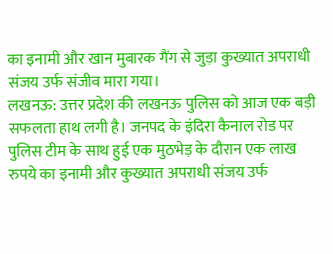का इनामी और खान मुबारक गैंग से जुड़ा कुख्यात अपराधी संजय उर्फ संजीव मारा गया।
लखनऊ: उत्तर प्रदेश की लखनऊ पुलिस को आज एक बड़ी सफलता हाथ लगी है। जनपद के इंदिरा कैनाल रोड पर पुलिस टीम के साथ हुई एक मुठभेड़ के दौरान एक लाख रुपये का इनामी और कुख्यात अपराधी संजय उर्फ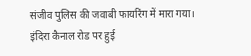संजीव पुलिस की जवाबी फायरिंग में मारा गया।
इंदिरा कैनाल रोड पर हुई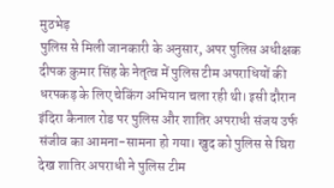मुठभेड़
पुलिस से मिली जानकारी के अनुसार, अपर पुलिस अधीक्षक दीपक कुमार सिंह के नेतृत्व में पुलिस टीम अपराधियों की धरपकड़ के लिए चेकिंग अभियान चला रही थी। इसी दौरान इंदिरा कैनाल रोड पर पुलिस और शातिर अपराधी संजय उर्फ संजीव का आमना-सामना हो गया। खुद को पुलिस से घिरा देख शातिर अपराधी ने पुलिस टीम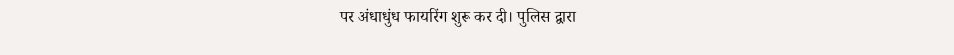पर अंधाधुंध फायरिंग शुरू कर दी। पुलिस द्वारा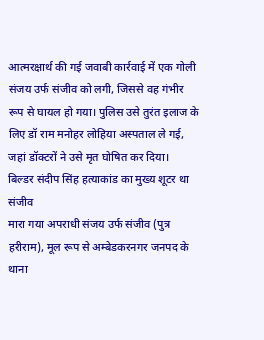आत्मरक्षार्थ की गई जवाबी कार्रवाई में एक गोली संजय उर्फ संजीव को लगी, जिससे वह गंभीर रूप से घायल हो गया। पुलिस उसे तुरंत इलाज के लिए डॉ राम मनोहर लोहिया अस्पताल ले गई, जहां डॉक्टरों ने उसे मृत घोषित कर दिया।
बिल्डर संदीप सिंह हत्याकांड का मुख्य शूटर था संजीव
मारा गया अपराधी संजय उर्फ संजीव (पुत्र हरीराम), मूल रूप से अम्बेडकरनगर जनपद के थाना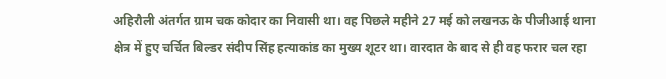अहिरौली अंतर्गत ग्राम चक कोदार का निवासी था। वह पिछले महीने 27 मई को लखनऊ के पीजीआई थाना क्षेत्र में हुए चर्चित बिल्डर संदीप सिंह हत्याकांड का मुख्य शूटर था। वारदात के बाद से ही वह फरार चल रहा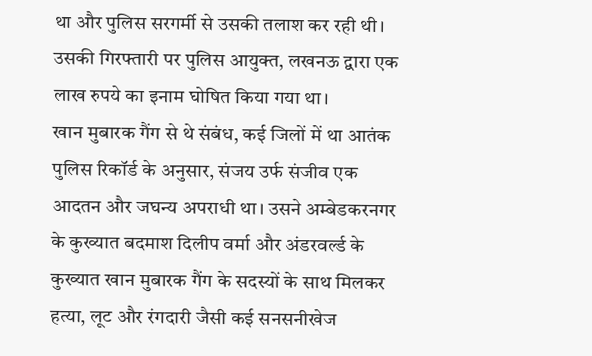था और पुलिस सरगर्मी से उसकी तलाश कर रही थी। उसकी गिरफ्तारी पर पुलिस आयुक्त, लखनऊ द्वारा एक लाख रुपये का इनाम घोषित किया गया था।
खान मुबारक गैंग से थे संबंध, कई जिलों में था आतंक
पुलिस रिकॉर्ड के अनुसार, संजय उर्फ संजीव एक आदतन और जघन्य अपराधी था। उसने अम्बेडकरनगर के कुख्यात बदमाश दिलीप वर्मा और अंडरवर्ल्ड के कुख्यात खान मुबारक गैंग के सदस्यों के साथ मिलकर हत्या, लूट और रंगदारी जैसी कई सनसनीखेज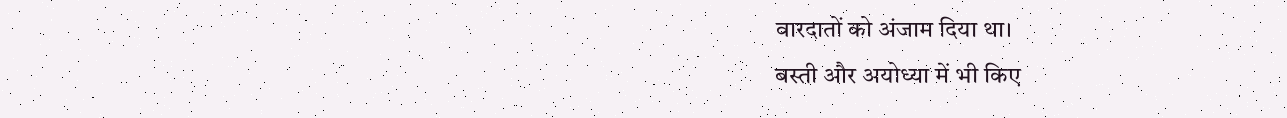वारदातों को अंजाम दिया था।
बस्ती और अयोध्या में भी किए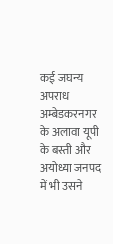कई जघन्य अपराध
अम्बेडकरनगर के अलावा यूपी के बस्ती और अयोध्या जनपद में भी उसने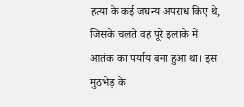हत्या के कई जघन्य अपराध किए थे, जिसके चलते वह पूरे इलाके में आतंक का पर्याय बना हुआ था। इस मुठभेड़ के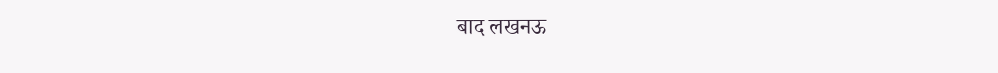बाद लखनऊ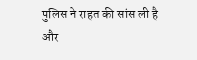पुलिस ने राहत की सांस ली है और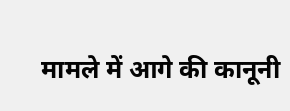मामले में आगे की कानूनी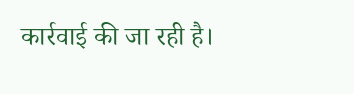कार्रवाई की जा रही है।